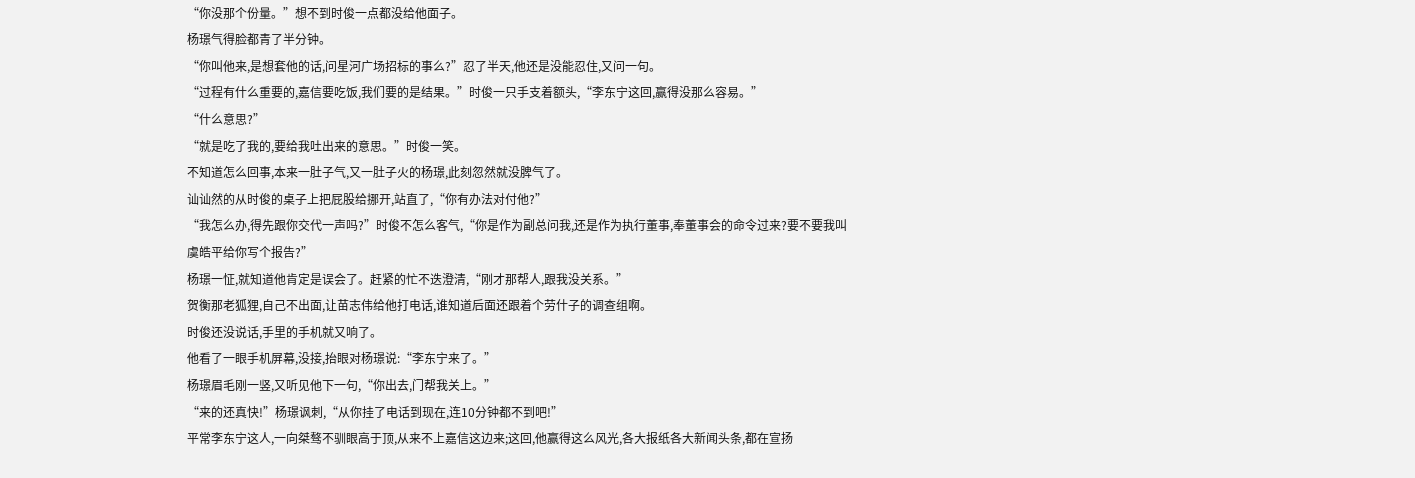“你没那个份量。”想不到时俊一点都没给他面子。
杨璟气得脸都青了半分钟。
“你叫他来,是想套他的话,问星河广场招标的事么?”忍了半天,他还是没能忍住,又问一句。
“过程有什么重要的,嘉信要吃饭,我们要的是结果。”时俊一只手支着额头,“李东宁这回,赢得没那么容易。”
“什么意思?”
“就是吃了我的,要给我吐出来的意思。”时俊一笑。
不知道怎么回事,本来一肚子气,又一肚子火的杨璟,此刻忽然就没脾气了。
讪讪然的从时俊的桌子上把屁股给挪开,站直了,“你有办法对付他?”
“我怎么办,得先跟你交代一声吗?”时俊不怎么客气,“你是作为副总问我,还是作为执行董事,奉董事会的命令过来?要不要我叫虞皓平给你写个报告?”
杨璟一怔,就知道他肯定是误会了。赶紧的忙不迭澄清,“刚才那帮人,跟我没关系。”
贺衡那老狐狸,自己不出面,让苗志伟给他打电话,谁知道后面还跟着个劳什子的调查组啊。
时俊还没说话,手里的手机就又响了。
他看了一眼手机屏幕,没接,抬眼对杨璟说:“李东宁来了。”
杨璟眉毛刚一竖,又听见他下一句,“你出去,门帮我关上。”
“来的还真快!”杨璟讽刺,“从你挂了电话到现在,连10分钟都不到吧!”
平常李东宁这人,一向桀骜不驯眼高于顶,从来不上嘉信这边来;这回,他赢得这么风光,各大报纸各大新闻头条,都在宣扬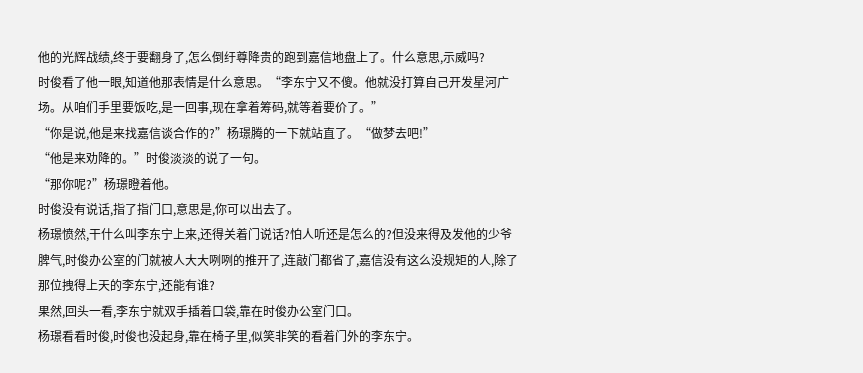他的光辉战绩,终于要翻身了,怎么倒纡尊降贵的跑到嘉信地盘上了。什么意思,示威吗?
时俊看了他一眼,知道他那表情是什么意思。“李东宁又不傻。他就没打算自己开发星河广场。从咱们手里要饭吃,是一回事,现在拿着筹码,就等着要价了。”
“你是说,他是来找嘉信谈合作的?”杨璟腾的一下就站直了。“做梦去吧!”
“他是来劝降的。”时俊淡淡的说了一句。
“那你呢?”杨璟瞪着他。
时俊没有说话,指了指门口,意思是,你可以出去了。
杨璟愤然,干什么叫李东宁上来,还得关着门说话?怕人听还是怎么的?但没来得及发他的少爷脾气,时俊办公室的门就被人大大咧咧的推开了,连敲门都省了,嘉信没有这么没规矩的人,除了那位拽得上天的李东宁,还能有谁?
果然,回头一看,李东宁就双手插着口袋,靠在时俊办公室门口。
杨璟看看时俊,时俊也没起身,靠在椅子里,似笑非笑的看着门外的李东宁。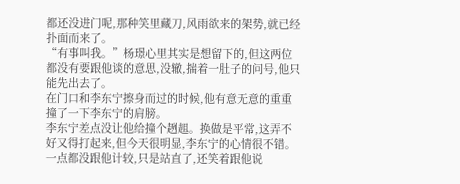都还没进门呢,那种笑里藏刀,风雨欲来的架势,就已经扑面而来了。
“有事叫我。”杨璟心里其实是想留下的,但这两位都没有要跟他谈的意思,没辙,揣着一肚子的问号,他只能先出去了。
在门口和李东宁擦身而过的时候,他有意无意的重重撞了一下李东宁的肩膀。
李东宁差点没让他给撞个趔趄。换做是平常,这弄不好又得打起来,但今天很明显,李东宁的心情很不错。一点都没跟他计较,只是站直了,还笑着跟他说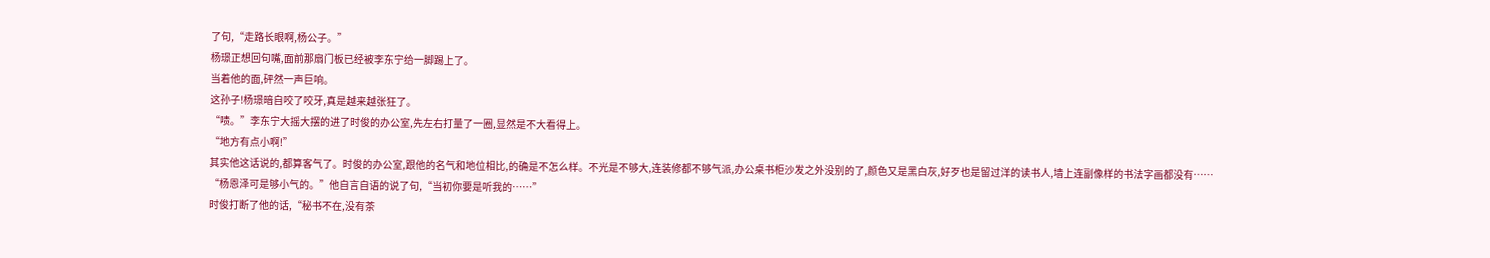了句,“走路长眼啊,杨公子。”
杨璟正想回句嘴,面前那扇门板已经被李东宁给一脚踢上了。
当着他的面,砰然一声巨响。
这孙子!杨璟暗自咬了咬牙,真是越来越张狂了。
“啧。”李东宁大摇大摆的进了时俊的办公室,先左右打量了一圈,显然是不大看得上。
“地方有点小啊!”
其实他这话说的,都算客气了。时俊的办公室,跟他的名气和地位相比,的确是不怎么样。不光是不够大,连装修都不够气派,办公桌书柜沙发之外没别的了,颜色又是黑白灰,好歹也是留过洋的读书人,墙上连副像样的书法字画都没有……
“杨恩泽可是够小气的。”他自言自语的说了句,“当初你要是听我的……”
时俊打断了他的话,“秘书不在,没有茶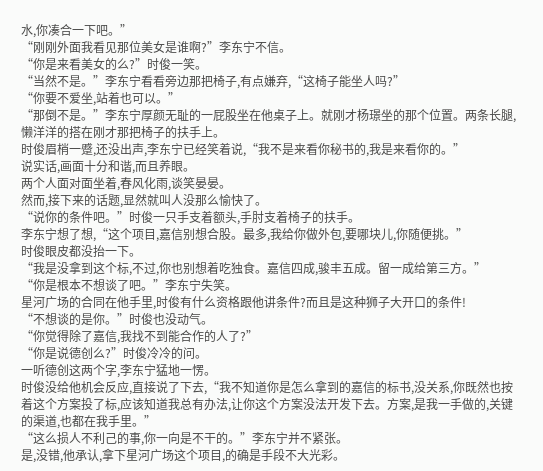水,你凑合一下吧。”
“刚刚外面我看见那位美女是谁啊?”李东宁不信。
“你是来看美女的么?”时俊一笑。
“当然不是。”李东宁看看旁边那把椅子,有点嫌弃,“这椅子能坐人吗?”
“你要不爱坐,站着也可以。”
“那倒不是。”李东宁厚颜无耻的一屁股坐在他桌子上。就刚才杨璟坐的那个位置。两条长腿,懒洋洋的搭在刚才那把椅子的扶手上。
时俊眉梢一蹙,还没出声,李东宁已经笑着说,“我不是来看你秘书的,我是来看你的。”
说实话,画面十分和谐,而且养眼。
两个人面对面坐着,春风化雨,谈笑晏晏。
然而,接下来的话题,显然就叫人没那么愉快了。
“说你的条件吧。”时俊一只手支着额头,手肘支着椅子的扶手。
李东宁想了想,“这个项目,嘉信别想合股。最多,我给你做外包,要哪块儿,你随便挑。”
时俊眼皮都没抬一下。
“我是没拿到这个标,不过,你也别想着吃独食。嘉信四成,骏丰五成。留一成给第三方。”
“你是根本不想谈了吧。”李东宁失笑。
星河广场的合同在他手里,时俊有什么资格跟他讲条件?而且是这种狮子大开口的条件!
“不想谈的是你。”时俊也没动气。
“你觉得除了嘉信,我找不到能合作的人了?”
“你是说德创么?”时俊冷冷的问。
一听德创这两个字,李东宁猛地一愣。
时俊没给他机会反应,直接说了下去,“我不知道你是怎么拿到的嘉信的标书,没关系,你既然也按着这个方案投了标,应该知道我总有办法,让你这个方案没法开发下去。方案,是我一手做的,关键的渠道,也都在我手里。”
“这么损人不利己的事,你一向是不干的。”李东宁并不紧张。
是,没错,他承认,拿下星河广场这个项目,的确是手段不大光彩。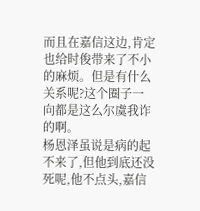而且在嘉信这边,肯定也给时俊带来了不小的麻烦。但是有什么关系呢?这个圈子一向都是这么尔虞我诈的啊。
杨恩泽虽说是病的起不来了,但他到底还没死呢,他不点头,嘉信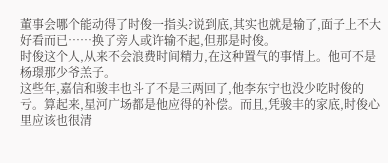董事会哪个能动得了时俊一指头?说到底,其实也就是输了,面子上不大好看而已……换了旁人或许输不起,但那是时俊。
时俊这个人,从来不会浪费时间精力,在这种置气的事情上。他可不是杨璟那少爷羔子。
这些年,嘉信和骏丰也斗了不是三两回了,他李东宁也没少吃时俊的亏。算起来,星河广场都是他应得的补偿。而且,凭骏丰的家底,时俊心里应该也很清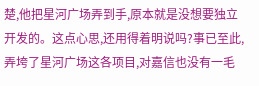楚,他把星河广场弄到手,原本就是没想要独立开发的。这点心思,还用得着明说吗?事已至此,弄垮了星河广场这各项目,对嘉信也没有一毛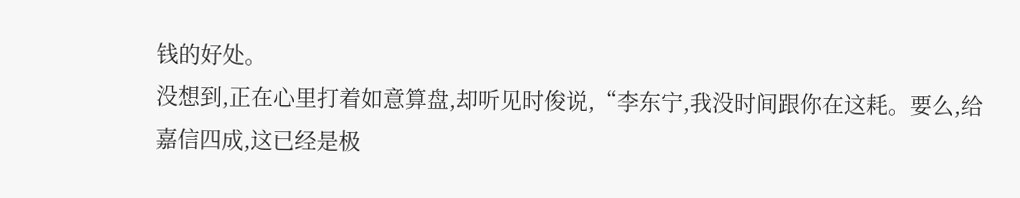钱的好处。
没想到,正在心里打着如意算盘,却听见时俊说,“李东宁,我没时间跟你在这耗。要么,给嘉信四成,这已经是极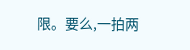限。要么,一拍两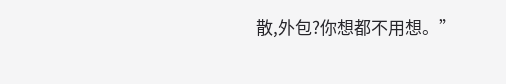散,外包?你想都不用想。”